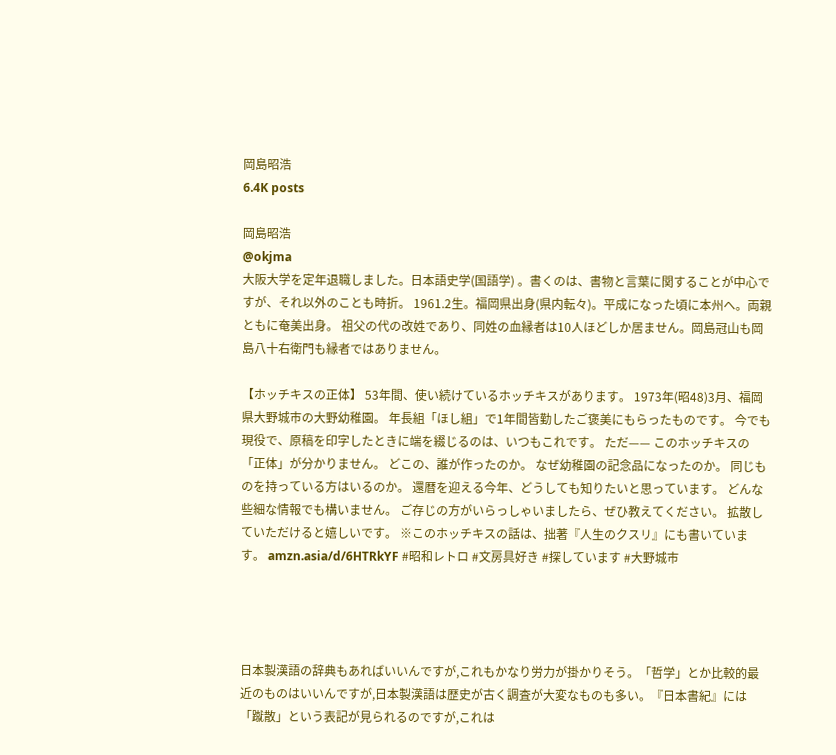岡島昭浩
6.4K posts

岡島昭浩
@okjma
大阪大学を定年退職しました。日本語史学(国語学) 。書くのは、書物と言葉に関することが中心ですが、それ以外のことも時折。 1961.2生。福岡県出身(県内転々)。平成になった頃に本州へ。両親ともに奄美出身。 祖父の代の改姓であり、同姓の血縁者は10人ほどしか居ません。岡島冠山も岡島八十右衛門も縁者ではありません。

【ホッチキスの正体】 53年間、使い続けているホッチキスがあります。 1973年(昭48)3月、福岡県大野城市の大野幼稚園。 年長組「ほし組」で1年間皆勤したご褒美にもらったものです。 今でも現役で、原稿を印字したときに端を綴じるのは、いつもこれです。 ただ—— このホッチキスの「正体」が分かりません。 どこの、誰が作ったのか。 なぜ幼稚園の記念品になったのか。 同じものを持っている方はいるのか。 還暦を迎える今年、どうしても知りたいと思っています。 どんな些細な情報でも構いません。 ご存じの方がいらっしゃいましたら、ぜひ教えてください。 拡散していただけると嬉しいです。 ※このホッチキスの話は、拙著『人生のクスリ』にも書いています。 amzn.asia/d/6HTRkYF #昭和レトロ #文房具好き #探しています #大野城市




日本製漢語の辞典もあればいいんですが,これもかなり労力が掛かりそう。「哲学」とか比較的最近のものはいいんですが,日本製漢語は歴史が古く調査が大変なものも多い。『日本書紀』には「蹴散」という表記が見られるのですが,これは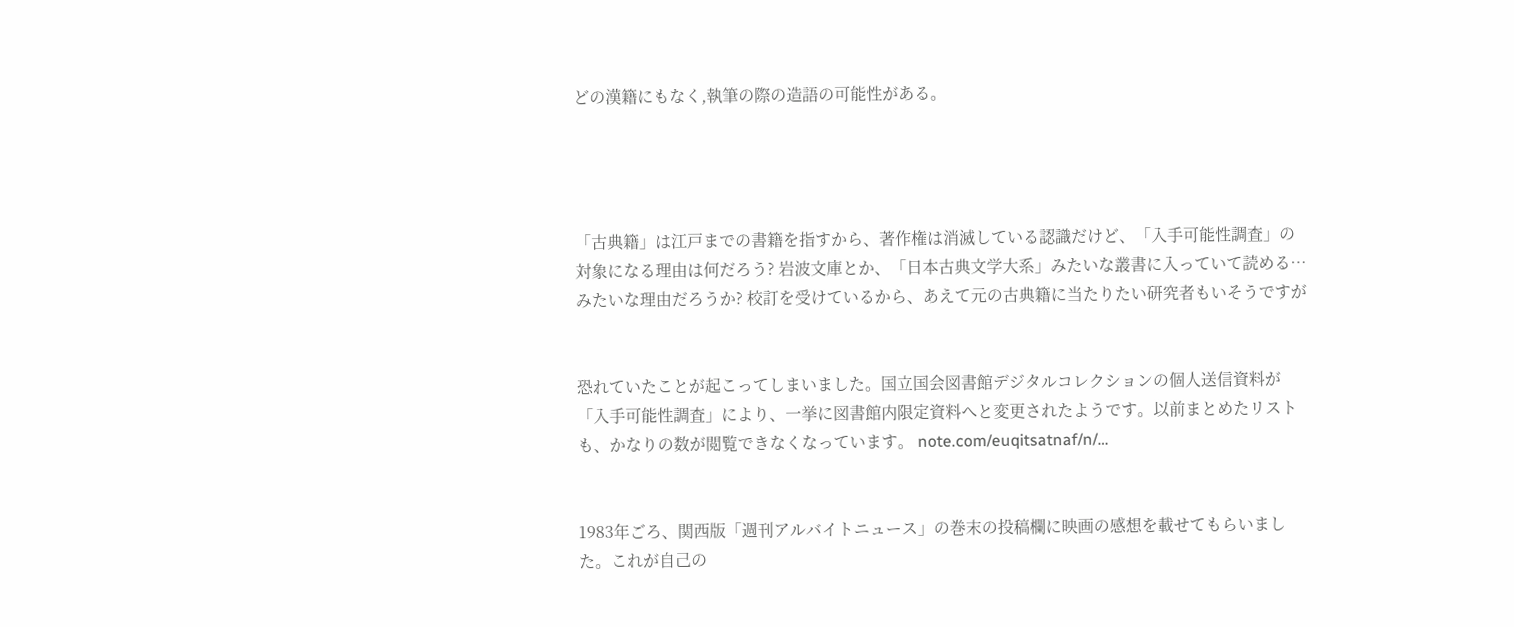どの漢籍にもなく,執筆の際の造語の可能性がある。




「古典籍」は江戸までの書籍を指すから、著作権は消滅している認識だけど、「入手可能性調査」の対象になる理由は何だろう? 岩波文庫とか、「日本古典文学大系」みたいな叢書に入っていて読める…みたいな理由だろうか? 校訂を受けているから、あえて元の古典籍に当たりたい研究者もいそうですが


恐れていたことが起こってしまいました。国立国会図書館デジタルコレクションの個人送信資料が「入手可能性調査」により、一挙に図書館内限定資料へと変更されたようです。以前まとめたリストも、かなりの数が閲覧できなくなっています。 note.com/euqitsatnaf/n/…


1983年ごろ、関西版「週刊アルバイトニュース」の巻末の投稿欄に映画の感想を載せてもらいました。これが自己の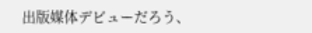出版媒体デビューだろう、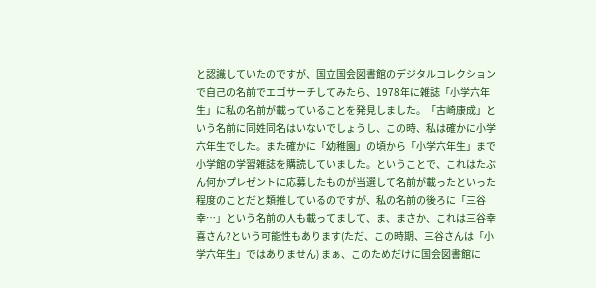と認識していたのですが、国立国会図書館のデジタルコレクションで自己の名前でエゴサーチしてみたら、1978年に雑誌「小学六年生」に私の名前が載っていることを発見しました。「古崎康成」という名前に同姓同名はいないでしょうし、この時、私は確かに小学六年生でした。また確かに「幼稚園」の頃から「小学六年生」まで小学館の学習雑誌を購読していました。ということで、これはたぶん何かプレゼントに応募したものが当選して名前が載ったといった程度のことだと類推しているのですが、私の名前の後ろに「三谷幸…」という名前の人も載ってまして、ま、まさか、これは三谷幸喜さん?という可能性もあります(ただ、この時期、三谷さんは「小学六年生」ではありません) まぁ、このためだけに国会図書館に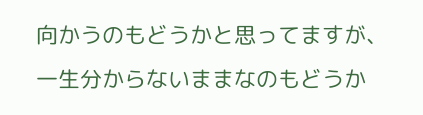向かうのもどうかと思ってますが、一生分からないままなのもどうか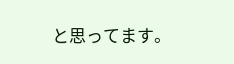と思ってます。